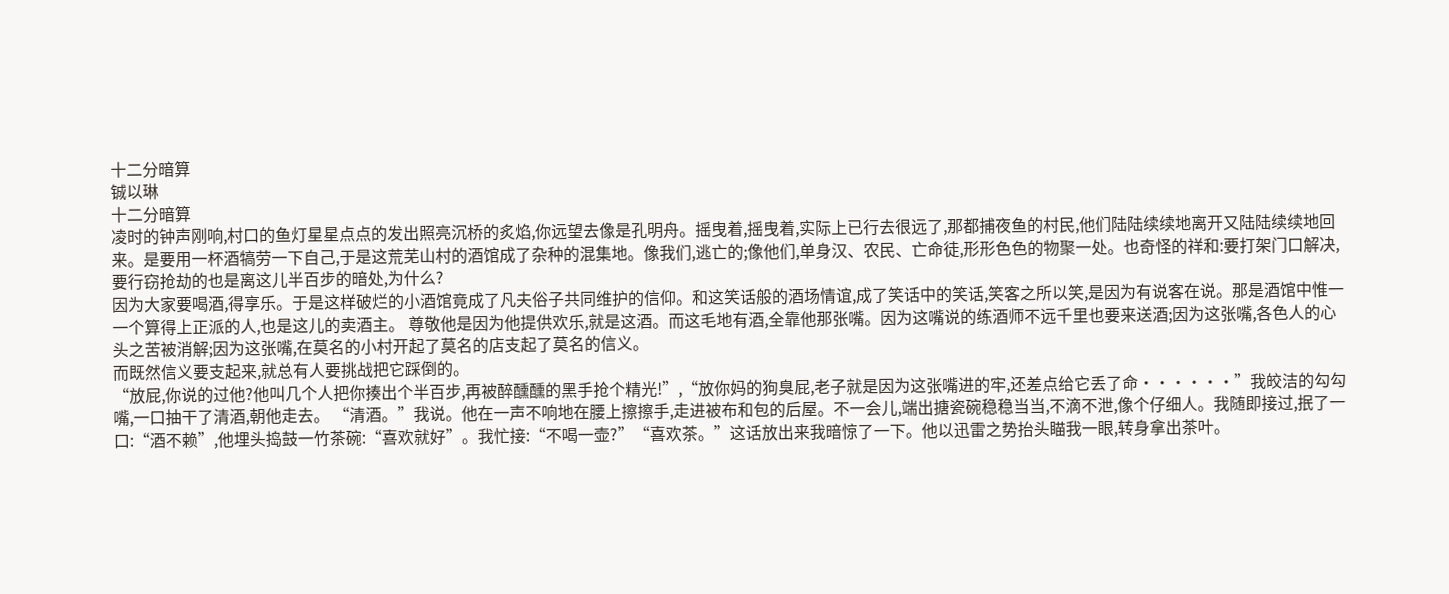十二分暗算
铖以琳
十二分暗算
凌时的钟声刚响,村口的鱼灯星星点点的发出照亮沉桥的炙焰,你远望去像是孔明舟。摇曳着,摇曳着,实际上已行去很远了,那都捕夜鱼的村民,他们陆陆续续地离开又陆陆续续地回来。是要用一杯酒犒劳一下自己,于是这荒芜山村的酒馆成了杂种的混集地。像我们,逃亡的;像他们,单身汉、农民、亡命徒,形形色色的物聚一处。也奇怪的祥和:要打架门口解决,要行窃抢劫的也是离这儿半百步的暗处,为什么?
因为大家要喝酒,得享乐。于是这样破烂的小酒馆竟成了凡夫俗子共同维护的信仰。和这笑话般的酒场情谊,成了笑话中的笑话,笑客之所以笑,是因为有说客在说。那是酒馆中惟一一个算得上正派的人,也是这儿的卖酒主。 尊敬他是因为他提供欢乐,就是这酒。而这毛地有酒,全靠他那张嘴。因为这嘴说的练酒师不远千里也要来送酒;因为这张嘴,各色人的心头之苦被消解;因为这张嘴,在莫名的小村开起了莫名的店支起了莫名的信义。
而既然信义要支起来,就总有人要挑战把它踩倒的。
“放屁,你说的过他?他叫几个人把你揍出个半百步,再被醉醺醺的黑手抢个精光!”,“放你妈的狗臭屁,老子就是因为这张嘴进的牢,还差点给它丢了命······”我皎洁的勾勾嘴,一口抽干了清酒,朝他走去。 “清酒。”我说。他在一声不响地在腰上擦擦手,走进被布和包的后屋。不一会儿,端出搪瓷碗稳稳当当,不滴不泄,像个仔细人。我随即接过,抿了一口:“酒不赖”,他埋头捣鼓一竹茶碗:“喜欢就好”。我忙接:“不喝一壶?”“喜欢茶。”这话放出来我暗惊了一下。他以迅雷之势抬头瞄我一眼,转身拿出茶叶。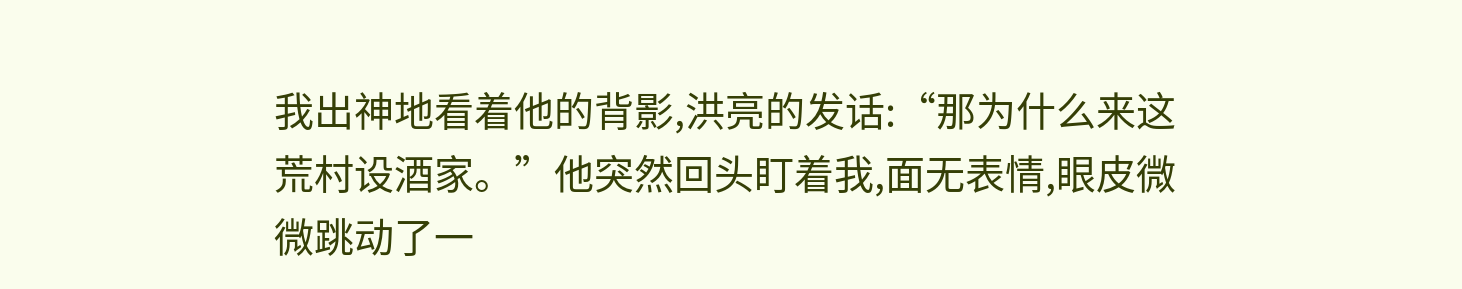我出神地看着他的背影,洪亮的发话:“那为什么来这荒村设酒家。”他突然回头盯着我,面无表情,眼皮微微跳动了一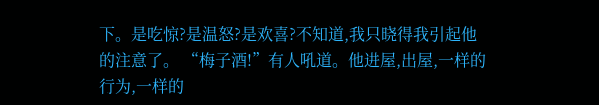下。是吃惊?是温怒?是欢喜?不知道,我只晓得我引起他的注意了。 “梅子酒!”有人吼道。他进屋,出屋,一样的行为,一样的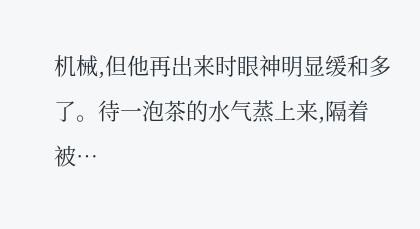机械,但他再出来时眼神明显缓和多了。待一泡茶的水气蒸上来,隔着被…